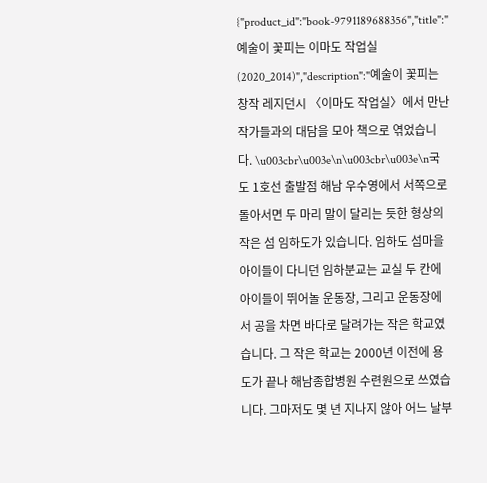{"product_id":"book-9791189688356","title":"예술이 꽃피는 이마도 작업실(2020_2014)","description":"예술이 꽃피는 창작 레지던시 〈이마도 작업실〉에서 만난 작가들과의 대담을 모아 책으로 엮었습니다. \u003cbr\u003e\n\u003cbr\u003e\n국도 1호선 출발점 해남 우수영에서 서쪽으로 돌아서면 두 마리 말이 달리는 듯한 형상의 작은 섬 임하도가 있습니다. 임하도 섬마을 아이들이 다니던 임하분교는 교실 두 칸에 아이들이 뛰어놀 운동장, 그리고 운동장에서 공을 차면 바다로 달려가는 작은 학교였습니다. 그 작은 학교는 2000년 이전에 용도가 끝나 해남종합병원 수련원으로 쓰였습니다. 그마저도 몇 년 지나지 않아 어느 날부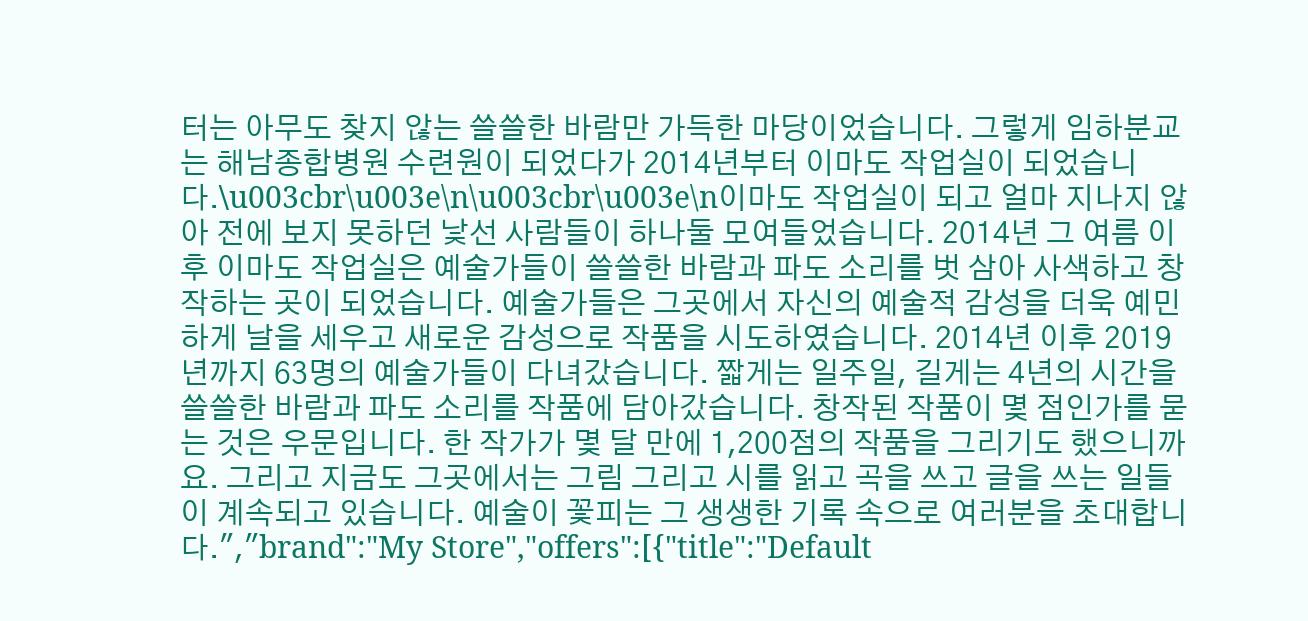터는 아무도 찾지 않는 쓸쓸한 바람만 가득한 마당이었습니다. 그렇게 임하분교는 해남종합병원 수련원이 되었다가 2014년부터 이마도 작업실이 되었습니다.\u003cbr\u003e\n\u003cbr\u003e\n이마도 작업실이 되고 얼마 지나지 않아 전에 보지 못하던 낯선 사람들이 하나둘 모여들었습니다. 2014년 그 여름 이후 이마도 작업실은 예술가들이 쓸쓸한 바람과 파도 소리를 벗 삼아 사색하고 창작하는 곳이 되었습니다. 예술가들은 그곳에서 자신의 예술적 감성을 더욱 예민하게 날을 세우고 새로운 감성으로 작품을 시도하였습니다. 2014년 이후 2019년까지 63명의 예술가들이 다녀갔습니다. 짧게는 일주일, 길게는 4년의 시간을 쓸쓸한 바람과 파도 소리를 작품에 담아갔습니다. 창작된 작품이 몇 점인가를 묻는 것은 우문입니다. 한 작가가 몇 달 만에 1,200점의 작품을 그리기도 했으니까요. 그리고 지금도 그곳에서는 그림 그리고 시를 읽고 곡을 쓰고 글을 쓰는 일들이 계속되고 있습니다. 예술이 꽃피는 그 생생한 기록 속으로 여러분을 초대합니다.","brand":"My Store","offers":[{"title":"Default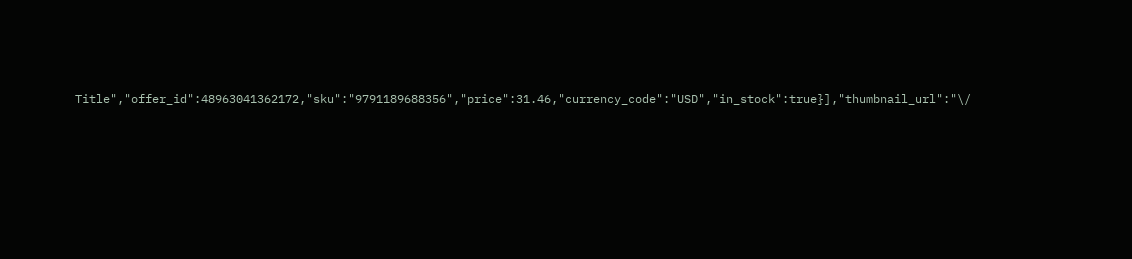Title","offer_id":48963041362172,"sku":"9791189688356","price":31.46,"currency_code":"USD","in_stock":true}],"thumbnail_url":"\/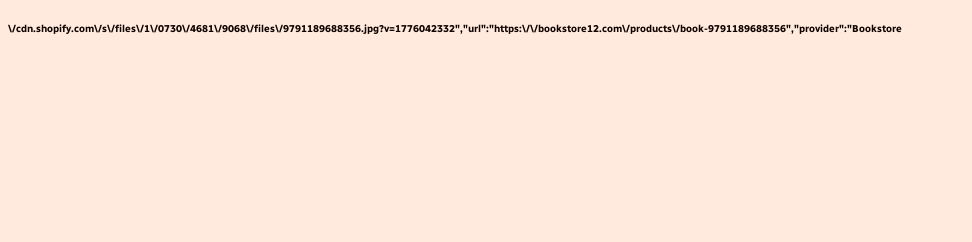\/cdn.shopify.com\/s\/files\/1\/0730\/4681\/9068\/files\/9791189688356.jpg?v=1776042332","url":"https:\/\/bookstore12.com\/products\/book-9791189688356","provider":"Bookstore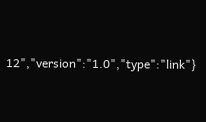12","version":"1.0","type":"link"}